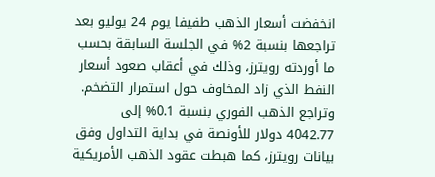انخفضت أسعار الذهب طفيفا يوم 24 يوليو بعد تراجعها بنسبة 2% في الجلسة السابقة بحسب ما أوردته رويترز، وذلك في أعقاب صعود أسعار النفط الذي زاد المخاوف حول استمرار التضخم. وتراجع الذهب الفوري بنسبة 0.1% إلى 4042.77 دولار للأونصة في بداية التداول وفق بيانات رويترز، كما هبطت عقود الذهب الأمريكية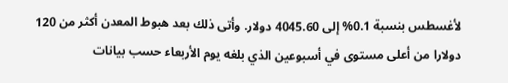لأغسطس بنسبة 0.1% إلى 4045.60 دولار. وأتى ذلك بعد هبوط المعدن أكثر من 120 دولارا من أعلى مستوى في أسبوعين الذي بلغه يوم الأربعاء حسب بيانات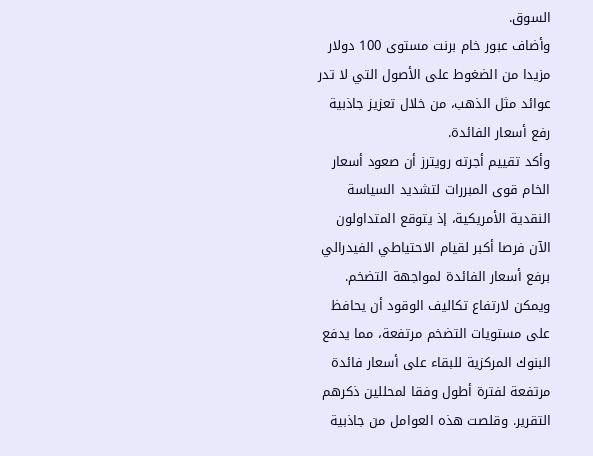السوق.
وأضاف عبور خام برنت مستوى 100 دولار مزيدا من الضغوط على الأصول التي لا تدر عوائد مثل الذهب، من خلال تعزيز جاذبية رفع أسعار الفائدة.
وأكد تقييم أجرته رويترز أن صعود أسعار الخام قوى المبررات لتشديد السياسة النقدية الأمريكية، إذ يتوقع المتداولون الآن فرصا أكبر لقيام الاحتياطي الفيدرالي برفع أسعار الفائدة لمواجهة التضخم. ويمكن لارتفاع تكاليف الوقود أن يحافظ على مستويات التضخم مرتفعة، مما يدفع البنوك المركزية للبقاء على أسعار فائدة مرتفعة لفترة أطول وفقا لمحللين ذكرهم التقرير. وقلصت هذه العوامل من جاذبية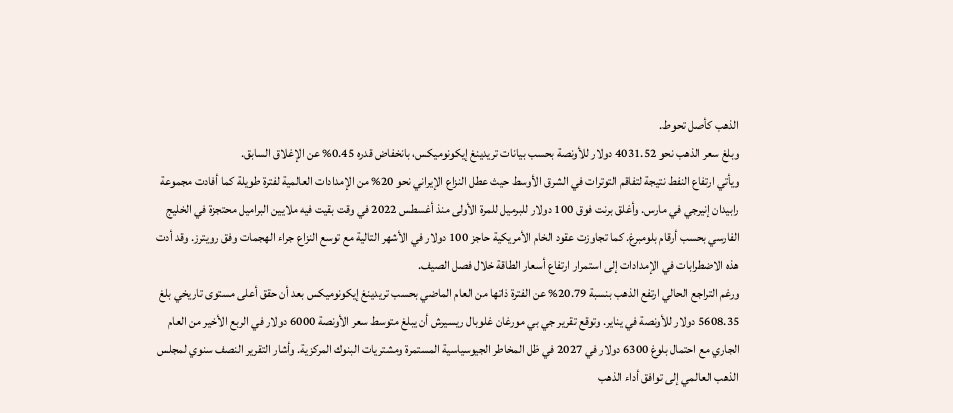الذهب كأصل تحوط.
وبلغ سعر الذهب نحو 4031.52 دولار للأونصة بحسب بيانات تريدينغ إيكونوميكس، بانخفاض قدره 0.45% عن الإغلاق السابق.
ويأتي ارتفاع النفط نتيجة لتفاقم التوترات في الشرق الأوسط حيث عطل النزاع الإيراني نحو 20% من الإمدادات العالمية لفترة طويلة كما أفادت مجموعة رابيدان إنيرجي في مارس. وأغلق برنت فوق 100 دولار للبرميل للمرة الأولى منذ أغسطس 2022 في وقت بقيت فيه ملايين البراميل محتجزة في الخليج الفارسي بحسب أرقام بلومبرغ. كما تجاوزت عقود الخام الأمريكية حاجز 100 دولار في الأشهر التالية مع توسع النزاع جراء الهجمات وفق رويترز. وقد أدت هذه الاضطرابات في الإمدادات إلى استمرار ارتفاع أسعار الطاقة خلال فصل الصيف.
ورغم التراجع الحالي ارتفع الذهب بنسبة 20.79% عن الفترة ذاتها من العام الماضي بحسب تريدينغ إيكونوميكس بعد أن حقق أعلى مستوى تاريخي بلغ 5608.35 دولار للأونصة في يناير. وتوقع تقرير جي بي مورغان غلوبال ريسيرش أن يبلغ متوسط سعر الأونصة 6000 دولار في الربع الأخير من العام الجاري مع احتمال بلوغ 6300 دولار في 2027 في ظل المخاطر الجيوسياسية المستمرة ومشتريات البنوك المركزية. وأشار التقرير النصف سنوي لمجلس الذهب العالمي إلى توافق أداء الذهب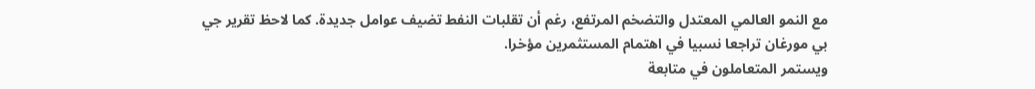مع النمو العالمي المعتدل والتضخم المرتفع، رغم أن تقلبات النفط تضيف عوامل جديدة. كما لاحظ تقرير جي بي مورغان تراجعا نسبيا في اهتمام المستثمرين مؤخرا.
ويستمر المتعاملون في متابعة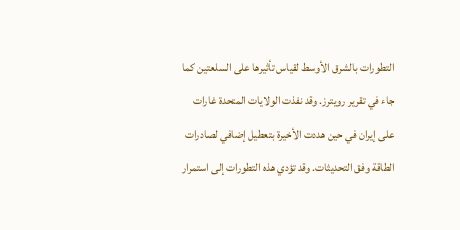التطورات بالشرق الأوسط لقياس تأثيرها على السلعتين كما جاء في تقرير رويترز. وقد نفذت الولايات المتحدة غارات على إيران في حين هددت الأخيرة بتعطيل إضافي لصادرات الطاقة وفق التحديثات. وقد تؤدي هذه التطورات إلى استمرار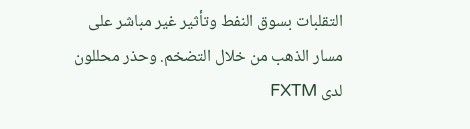التقلبات بسوق النفط وتأثير غير مباشر على مسار الذهب من خلال التضخم. وحذر محللون لدى FXTM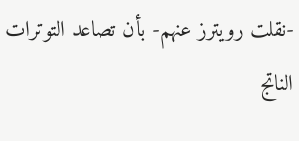-نقلت رويترز عنهم- بأن تصاعد التوترات الناتج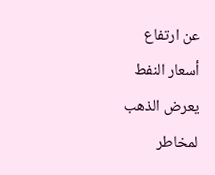عن ارتفاع أسعار النفط يعرض الذهب لمخاطر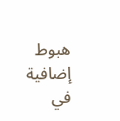هبوط إضافية في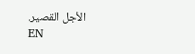الأجل القصير.
EN